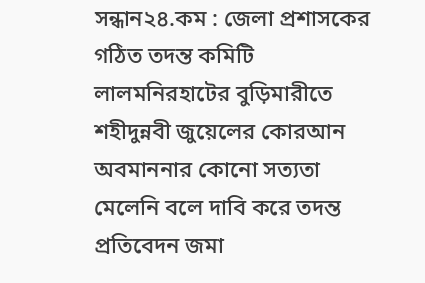সন্ধান২৪.কম : জেলা প্রশাসকের গঠিত তদন্ত কমিটি লালমনিরহাটের বুড়িমারীতে শহীদুন্নবী জুয়েলের কোরআন অবমাননার কোনো সত্যতা মেলেনি বলে দাবি করে তদন্ত প্রতিবেদন জমা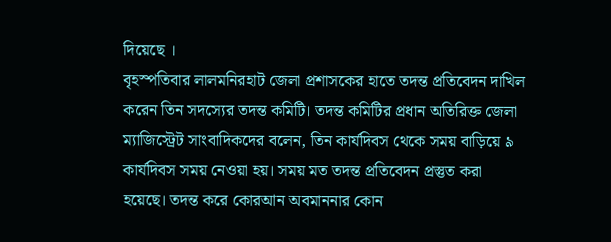দিয়েছে ।
বৃহস্পতিবার লালমনিরহাট জেলা প্রশাসকের হাতে তদন্ত প্রতিবেদন দাখিল করেন তিন সদস্যের তদন্ত কমিটি। তদন্ত কমিটির প্রধান অতিরিক্ত জেলা ম্যাজিস্ট্রেট সাংবাদিকদের বলেন, তিন কার্যদিবস থেকে সময় বাড়িয়ে ৯ কার্যদিবস সময় নেওয়া হয়। সময় মত তদন্ত প্রতিবেদন প্রস্তুত করা হয়েছে। তদন্ত করে কোরআন অবমাননার কোন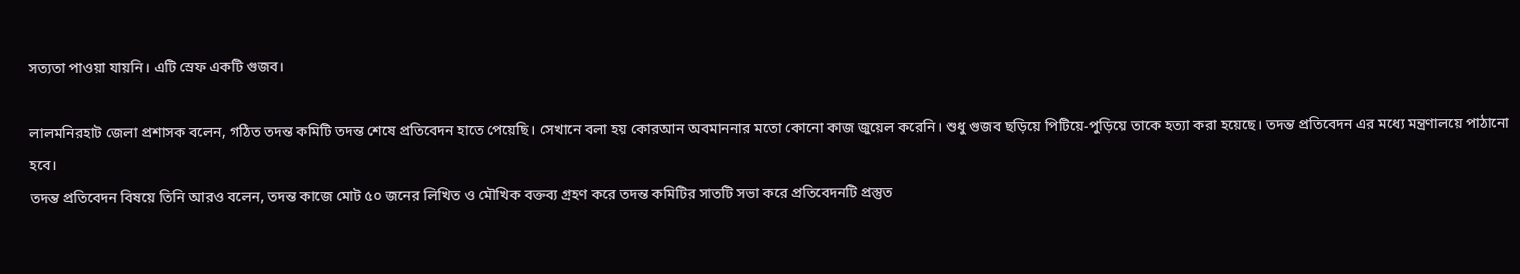সত্যতা পাওয়া যায়নি। এটি স্রেফ একটি গুজব।

লালমনিরহাট জেলা প্রশাসক বলেন, গঠিত তদন্ত কমিটি তদন্ত শেষে প্রতিবেদন হাতে পেয়েছি। সেখানে বলা হয় কোরআন অবমাননার মতো কোনো কাজ জুয়েল করেনি। শুধু গুজব ছড়িয়ে পিটিয়ে-পুড়িয়ে তাকে হত্যা করা হয়েছে। তদন্ত প্রতিবেদন এর মধ্যে মন্ত্রণালয়ে পাঠানো হবে।
তদন্ত প্রতিবেদন বিষয়ে তিনি আরও বলেন, তদন্ত কাজে মোট ৫০ জনের লিখিত ও মৌখিক বক্তব্য গ্রহণ করে তদন্ত কমিটির সাতটি সভা করে প্রতিবেদনটি প্রস্তুত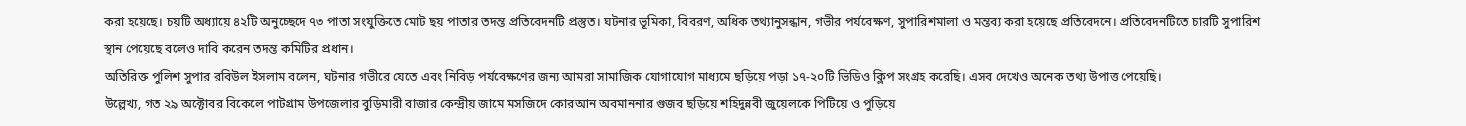করা হয়েছে। চয়টি অধ্যায়ে ৪২টি অনুচ্ছেদে ৭৩ পাতা সংযুক্তিতে মোট ছয় পাতার তদন্ত প্রতিবেদনটি প্রস্তুত। ঘটনার ভূমিকা, বিবরণ, অধিক তথ্যানুসন্ধান, গভীর পর্যবেক্ষণ, সুপারিশমালা ও মন্তব্য করা হয়েছে প্রতিবেদনে। প্রতিবেদনটিতে চারটি সুপারিশ স্থান পেয়েছে বলেও দাবি করেন তদন্ত কমিটির প্রধান।
অতিরিক্ত পুলিশ সুপার রবিউল ইসলাম বলেন, ঘটনার গভীরে যেতে এবং নিবিড় পর্যবেক্ষণের জন্য আমরা সামাজিক যোগাযোগ মাধ্যমে ছড়িয়ে পড়া ১৭-২০টি ভিডিও ক্লিপ সংগ্রহ করেছি। এসব দেখেও অনেক তথ্য উপাত্ত পেয়েছি।
উল্লেখ্য, গত ২৯ অক্টোবর বিকেলে পাটগ্রাম উপজেলার বুড়িমারী বাজার কেন্দ্রীয় জামে মসজিদে কোরআন অবমাননার গুজব ছড়িয়ে শহিদুন্নবী জুয়েলকে পিটিয়ে ও পুড়িয়ে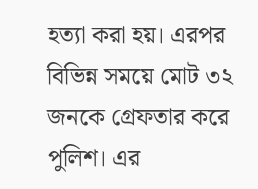হত্যা করা হয়। এরপর বিভিন্ন সময়ে মোট ৩২ জনকে গ্রেফতার করে পুলিশ। এর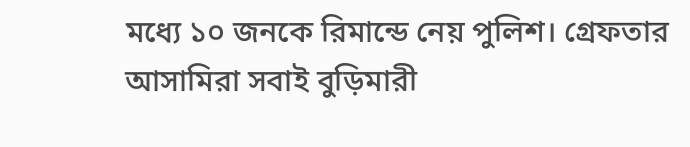মধ্যে ১০ জনকে রিমান্ডে নেয় পুলিশ। গ্রেফতার আসামিরা সবাই বুড়িমারী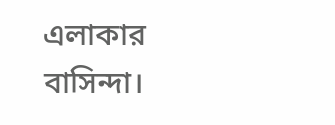এলাকার বাসিন্দা।